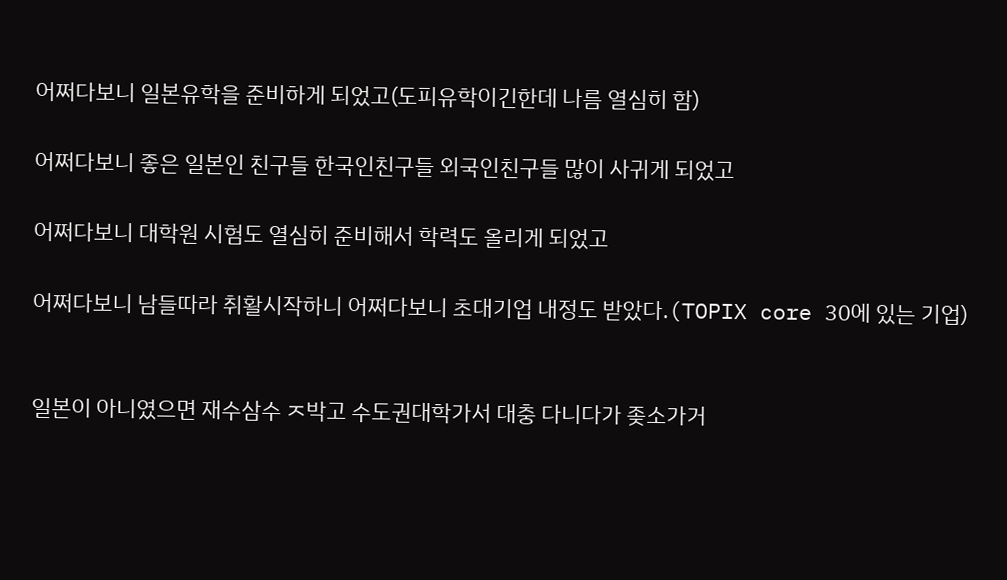어쩌다보니 일본유학을 준비하게 되었고(도피유학이긴한데 나름 열심히 함)

어쩌다보니 좋은 일본인 친구들 한국인친구들 외국인친구들 많이 사귀게 되었고

어쩌다보니 대학원 시험도 열심히 준비해서 학력도 올리게 되었고

어쩌다보니 남들따라 취활시작하니 어쩌다보니 초대기업 내정도 받았다.(TOPIX core 30에 있는 기업)


일본이 아니였으면 재수삼수 ㅈ박고 수도권대학가서 대충 다니다가 좆소가거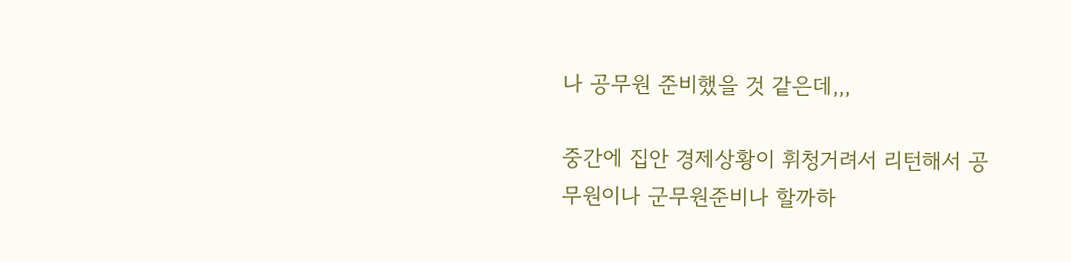나 공무원 준비했을 것 같은데,,,

중간에 집안 경제상황이 휘청거려서 리턴해서 공무원이나 군무원준비나 할까하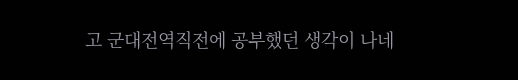고 군대전역직전에 공부했던 생각이 나네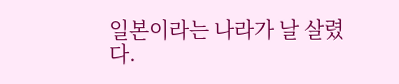일본이라는 나라가 날 살렸다.